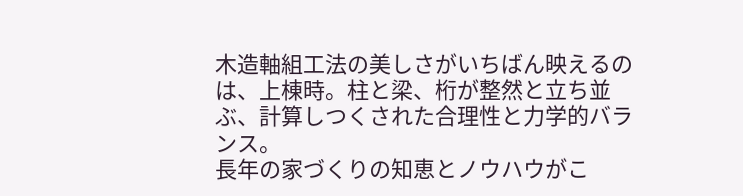木造軸組工法の美しさがいちばん映えるのは、上棟時。柱と梁、桁が整然と立ち並ぶ、計算しつくされた合理性と力学的バランス。
長年の家づくりの知恵とノウハウがこ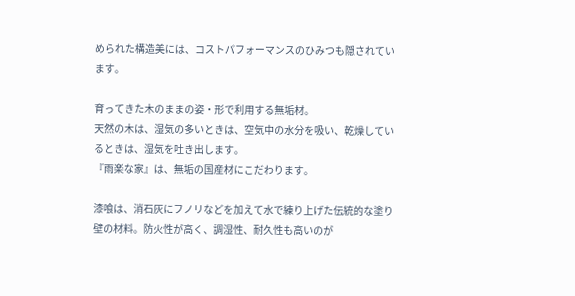められた構造美には、コストパフォーマンスのひみつも隠されています。

育ってきた木のままの姿・形で利用する無垢材。
天然の木は、湿気の多いときは、空気中の水分を吸い、乾燥しているときは、湿気を吐き出します。
『雨楽な家』は、無垢の国産材にこだわります。

漆喰は、消石灰にフノリなどを加えて水で練り上げた伝統的な塗り壁の材料。防火性が高く、調湿性、耐久性も高いのが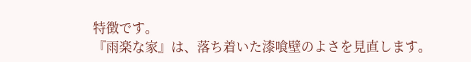特徴です。
『雨楽な家』は、落ち着いた漆喰壁のよさを見直します。